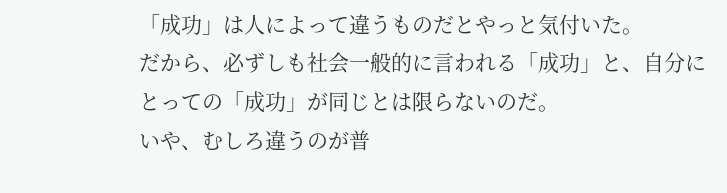「成功」は人によって違うものだとやっと気付いた。
だから、必ずしも社会一般的に言われる「成功」と、自分にとっての「成功」が同じとは限らないのだ。
いや、むしろ違うのが普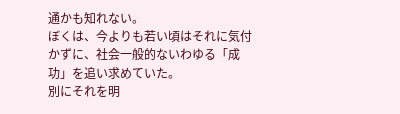通かも知れない。
ぼくは、今よりも若い頃はそれに気付かずに、社会一般的ないわゆる「成功」を追い求めていた。
別にそれを明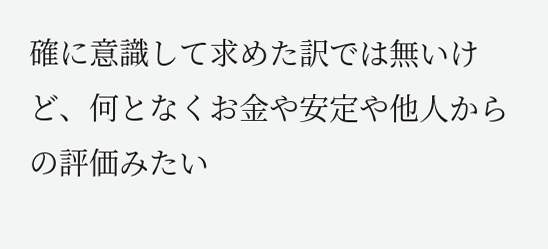確に意識して求めた訳では無いけど、何となくお金や安定や他人からの評価みたい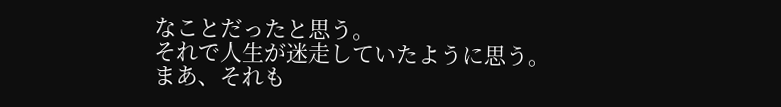なことだったと思う。
それで人生が迷走していたように思う。
まあ、それも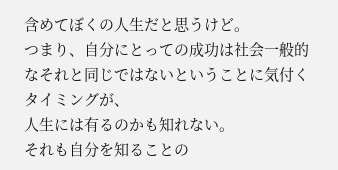含めてぼくの人生だと思うけど。
つまり、自分にとっての成功は社会一般的なそれと同じではないということに気付くタイミングが、
人生には有るのかも知れない。
それも自分を知ることの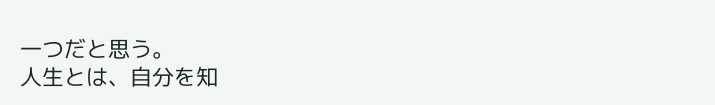一つだと思う。
人生とは、自分を知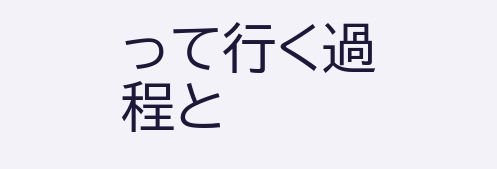って行く過程と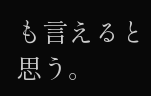も言えると思う。